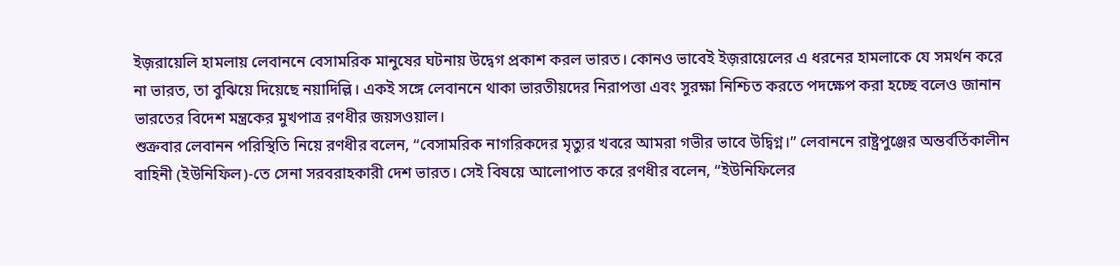ইজ়রায়েলি হামলায় লেবাননে বেসামরিক মানুষের ঘটনায় উদ্বেগ প্রকাশ করল ভারত। কোনও ভাবেই ইজ়রায়েলের এ ধরনের হামলাকে যে সমর্থন করে না ভারত, তা বুঝিয়ে দিয়েছে নয়াদিল্লি। একই সঙ্গে লেবাননে থাকা ভারতীয়দের নিরাপত্তা এবং সুরক্ষা নিশ্চিত করতে পদক্ষেপ করা হচ্ছে বলেও জানান ভারতের বিদেশ মন্ত্রকের মুখপাত্র রণধীর জয়সওয়াল।
শুক্রবার লেবানন পরিস্থিতি নিয়ে রণধীর বলেন, ‘‘বেসামরিক নাগরিকদের মৃত্যুর খবরে আমরা গভীর ভাবে উদ্বিগ্ন।’’ লেবাননে রাষ্ট্রপুঞ্জের অন্তর্বর্তিকালীন বাহিনী (ইউনিফিল)-তে সেনা সরবরাহকারী দেশ ভারত। সেই বিষয়ে আলোপাত করে রণধীর বলেন, ‘‘ইউনিফিলের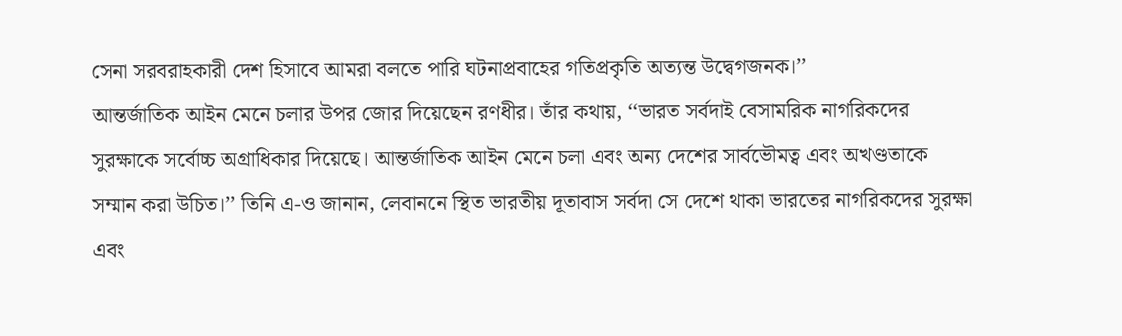সেনা সরবরাহকারী দেশ হিসাবে আমরা বলতে পারি ঘটনাপ্রবাহের গতিপ্রকৃতি অত্যন্ত উদ্বেগজনক।’’
আন্তর্জাতিক আইন মেনে চলার উপর জোর দিয়েছেন রণধীর। তাঁর কথায়, ‘‘ভারত সর্বদাই বেসামরিক নাগরিকদের সুরক্ষাকে সর্বোচ্চ অগ্রাধিকার দিয়েছে। আন্তর্জাতিক আইন মেনে চলা এবং অন্য দেশের সার্বভৌমত্ব এবং অখণ্ডতাকে সম্মান করা উচিত।’’ তিনি এ-ও জানান, লেবাননে স্থিত ভারতীয় দূতাবাস সর্বদা সে দেশে থাকা ভারতের নাগরিকদের সুরক্ষা এবং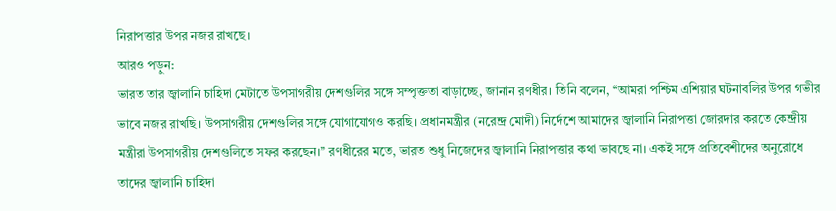নিরাপত্তার উপর নজর রাখছে।
আরও পড়ুন:
ভারত তার জ্বালানি চাহিদা মেটাতে উপসাগরীয় দেশগুলির সঙ্গে সম্পৃক্ততা বাড়াচ্ছে, জানান রণধীর। তিনি বলেন, ‘‘আমরা পশ্চিম এশিয়ার ঘটনাবলির উপর গভীর ভাবে নজর রাখছি। উপসাগরীয় দেশগুলির সঙ্গে যোগাযোগও করছি। প্রধানমন্ত্রীর (নরেন্দ্র মোদী) নির্দেশে আমাদের জ্বালানি নিরাপত্তা জোরদার করতে কেন্দ্রীয় মন্ত্রীরা উপসাগরীয় দেশগুলিতে সফর করছেন।’’ রণধীরের মতে, ভারত শুধু নিজেদের জ্বালানি নিরাপত্তার কথা ভাবছে না। একই সঙ্গে প্রতিবেশীদের অনুরোধে তাদের জ্বালানি চাহিদা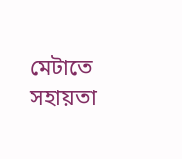মেটাতে সহায়তা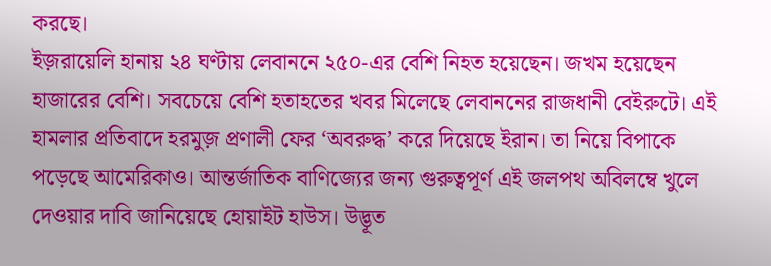করছে।
ইজ়রায়েলি হানায় ২৪ ঘণ্টায় লেবাননে ২৫০-এর বেশি নিহত হয়েছেন। জখম হয়েছেন হাজারের বেশি। সবচেয়ে বেশি হতাহতের খবর মিলেছে লেবাননের রাজধানী বেইরুটে। এই হামলার প্রতিবাদে হরমুজ় প্রণালী ফের ‘অবরুদ্ধ’ করে দিয়েছে ইরান। তা নিয়ে বিপাকে পড়েছে আমেরিকাও। আন্তর্জাতিক বাণিজ্যের জন্য গুরুত্বপূর্ণ এই জলপথ অবিলম্বে খুলে দেওয়ার দাবি জানিয়েছে হোয়াইট হাউস। উদ্ভূত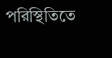পরিস্থিতিতে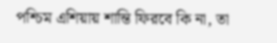পশ্চিম এশিয়ায় শান্তি ফিরবে কি না, তা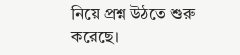নিয়ে প্রশ্ন উঠতে শুরু করেছে।